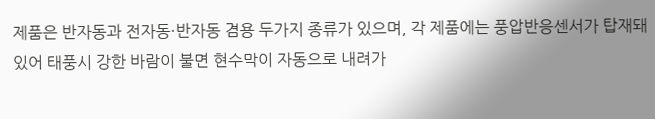제품은 반자동과 전자동·반자동 겸용 두가지 종류가 있으며, 각 제품에는 풍압반응센서가 탑재돼 있어 태풍시 강한 바람이 불면 현수막이 자동으로 내려가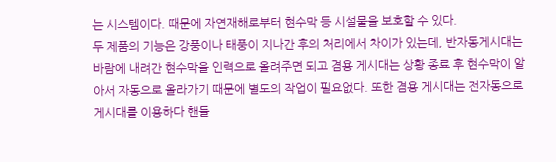는 시스템이다. 때문에 자연재해로부터 현수막 등 시설물을 보호할 수 있다.
두 제품의 기능은 강풍이나 태풍이 지나간 후의 처리에서 차이가 있는데, 반자동게시대는 바람에 내려간 현수막을 인력으로 올려주면 되고 겸용 게시대는 상황 종료 후 현수막이 알아서 자동으로 올라가기 때문에 별도의 작업이 필요없다. 또한 겸용 게시대는 전자동으로 게시대를 이용하다 핸들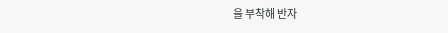을 부착해 반자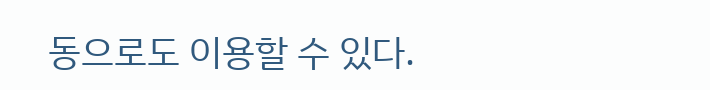동으로도 이용할 수 있다.